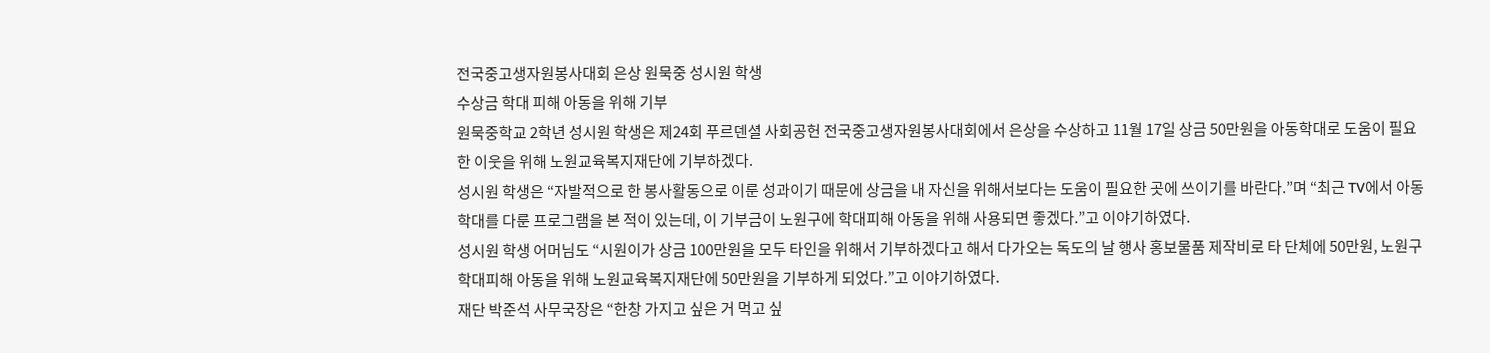전국중고생자원봉사대회 은상 원묵중 성시원 학생
수상금 학대 피해 아동을 위해 기부
원묵중학교 2학년 성시원 학생은 제24회 푸르덴셜 사회공헌 전국중고생자원봉사대회에서 은상을 수상하고 11월 17일 상금 50만원을 아동학대로 도움이 필요한 이웃을 위해 노원교육복지재단에 기부하겠다.
성시원 학생은 “자발적으로 한 봉사활동으로 이룬 성과이기 때문에 상금을 내 자신을 위해서보다는 도움이 필요한 곳에 쓰이기를 바란다.”며 “최근 TV에서 아동학대를 다룬 프로그램을 본 적이 있는데, 이 기부금이 노원구에 학대피해 아동을 위해 사용되면 좋겠다.”고 이야기하였다.
성시원 학생 어머님도 “시원이가 상금 100만원을 모두 타인을 위해서 기부하겠다고 해서 다가오는 독도의 날 행사 홍보물품 제작비로 타 단체에 50만원, 노원구 학대피해 아동을 위해 노원교육복지재단에 50만원을 기부하게 되었다.”고 이야기하였다.
재단 박준석 사무국장은 “한창 가지고 싶은 거 먹고 싶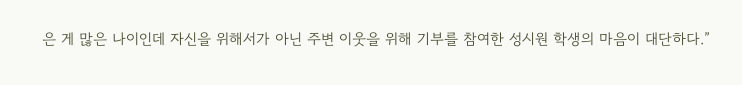은 게 많은 나이인데 자신을 위해서가 아닌 주변 이웃을 위해 기부를 참여한 성시원 학생의 마음이 대단하다.”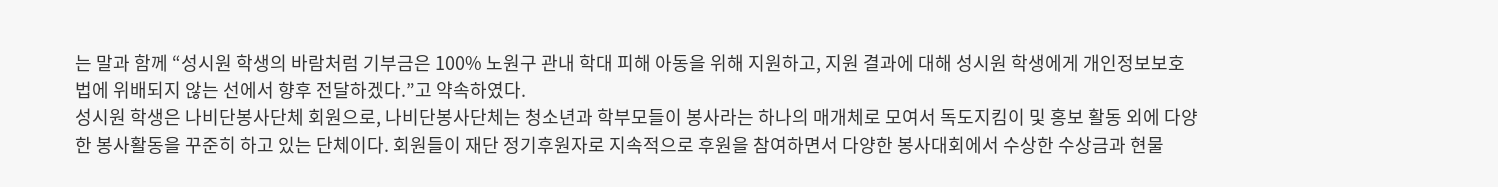는 말과 함께 “성시원 학생의 바람처럼 기부금은 100% 노원구 관내 학대 피해 아동을 위해 지원하고, 지원 결과에 대해 성시원 학생에게 개인정보보호법에 위배되지 않는 선에서 향후 전달하겠다.”고 약속하였다.
성시원 학생은 나비단봉사단체 회원으로, 나비단봉사단체는 청소년과 학부모들이 봉사라는 하나의 매개체로 모여서 독도지킴이 및 홍보 활동 외에 다양한 봉사활동을 꾸준히 하고 있는 단체이다. 회원들이 재단 정기후원자로 지속적으로 후원을 참여하면서 다양한 봉사대회에서 수상한 수상금과 현물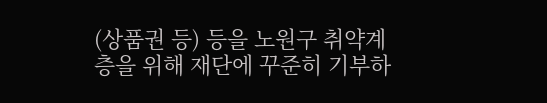(상품권 등) 등을 노원구 취약계층을 위해 재단에 꾸준히 기부하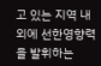고 있는 지역 내외에 선한영향력을 발휘하는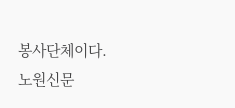봉사단체이다.
노원신문